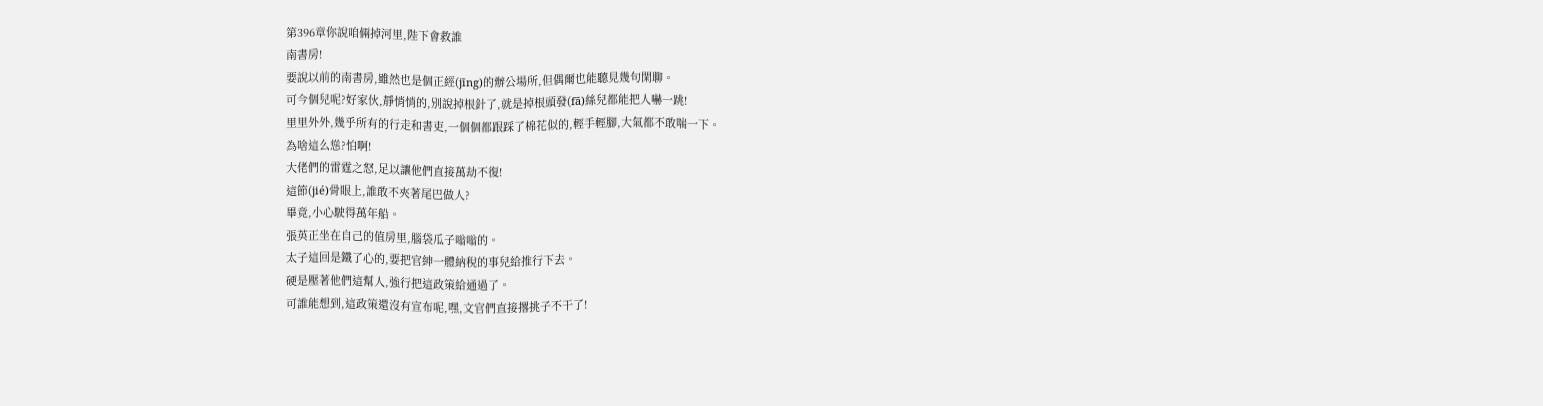第396章你說咱倆掉河里,陛下會救誰
南書房!
要說以前的南書房,雖然也是個正經(jīng)的辦公場所,但偶爾也能聽見幾句閑聊。
可今個兒呢?好家伙,靜悄悄的,別說掉根針了,就是掉根頭發(fā)絲兒都能把人嚇一跳!
里里外外,幾乎所有的行走和書吏,一個個都跟踩了棉花似的,輕手輕腳,大氣都不敢喘一下。
為啥這么慫?怕啊!
大佬們的雷霆之怒,足以讓他們直接萬劫不復!
這節(jié)骨眼上,誰敢不夾著尾巴做人?
畢竟,小心駛得萬年船。
張英正坐在自己的值房里,腦袋瓜子嗡嗡的。
太子這回是鐵了心的,要把官紳一體納稅的事兒給推行下去。
硬是壓著他們這幫人,強行把這政策給通過了。
可誰能想到,這政策還沒有宣布呢,嘿,文官們直接撂挑子不干了!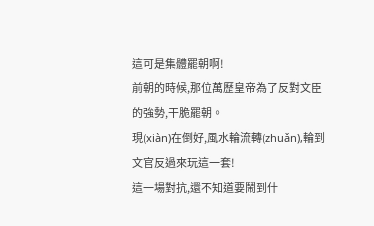這可是集體罷朝啊!
前朝的時候,那位萬歷皇帝為了反對文臣的強勢,干脆罷朝。
現(xiàn)在倒好,風水輪流轉(zhuǎn),輪到文官反過來玩這一套!
這一場對抗,還不知道要鬧到什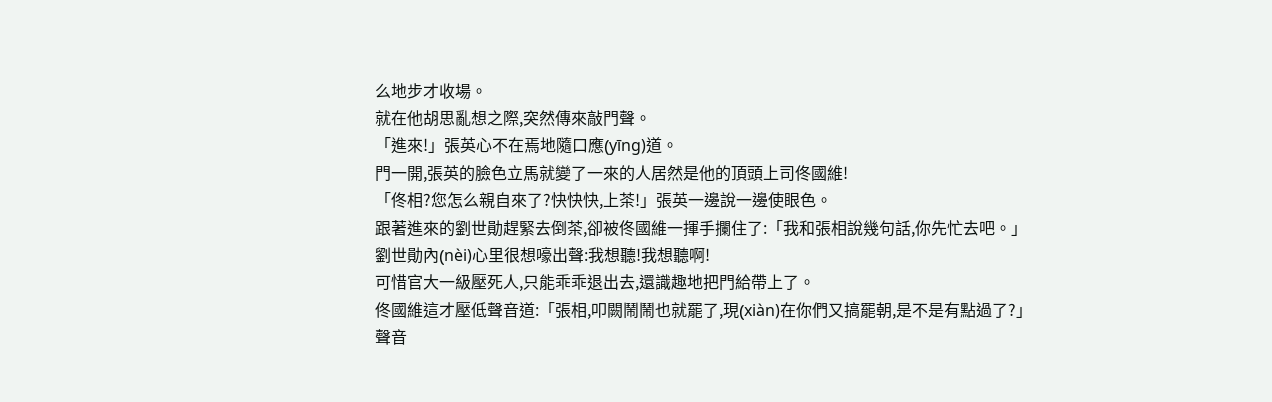么地步才收場。
就在他胡思亂想之際,突然傳來敲門聲。
「進來!」張英心不在焉地隨口應(yīng)道。
門一開,張英的臉色立馬就變了一來的人居然是他的頂頭上司佟國維!
「佟相?您怎么親自來了?快快快,上茶!」張英一邊說一邊使眼色。
跟著進來的劉世勛趕緊去倒茶,卻被佟國維一揮手攔住了:「我和張相說幾句話,你先忙去吧。」
劉世勛內(nèi)心里很想嚎出聲:我想聽!我想聽啊!
可惜官大一級壓死人,只能乖乖退出去,還識趣地把門給帶上了。
佟國維這才壓低聲音道:「張相,叩闕鬧鬧也就罷了,現(xiàn)在你們又搞罷朝,是不是有點過了?」
聲音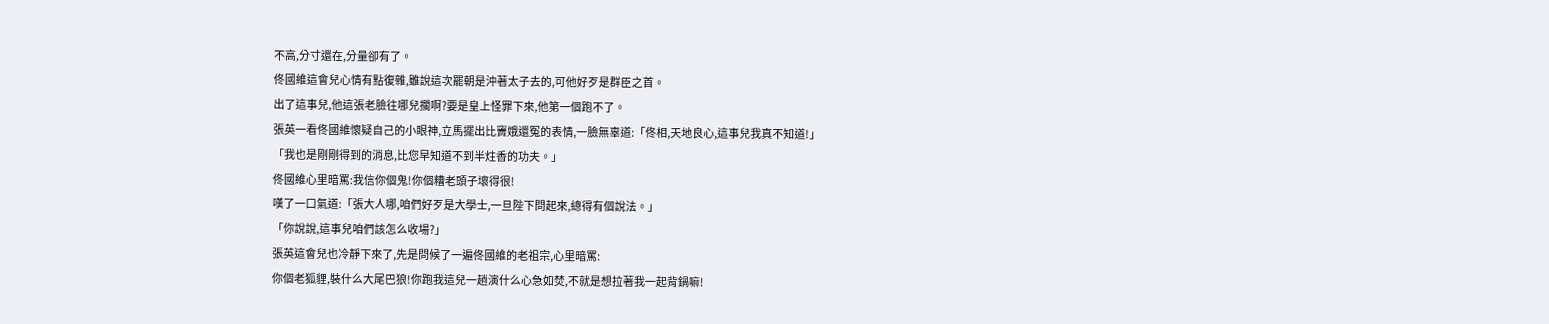不高,分寸還在,分量卻有了。
佟國維這會兒心情有點復雜,雖說這次罷朝是沖著太子去的,可他好歹是群臣之首。
出了這事兒,他這張老臉往哪兒擱啊?要是皇上怪罪下來,他第一個跑不了。
張英一看佟國維懷疑自己的小眼神,立馬擺出比竇娥還冤的表情,一臉無辜道:「佟相,天地良心,這事兒我真不知道!」
「我也是剛剛得到的消息,比您早知道不到半炷香的功夫。」
佟國維心里暗罵:我信你個鬼!你個糟老頭子壞得很!
嘆了一口氣道:「張大人哪,咱們好歹是大學士,一旦陛下問起來,總得有個說法。」
「你說說,這事兒咱們該怎么收場?」
張英這會兒也冷靜下來了,先是問候了一遍佟國維的老祖宗,心里暗罵:
你個老狐貍,裝什么大尾巴狼!你跑我這兒一趟演什么心急如焚,不就是想拉著我一起背鍋嘛!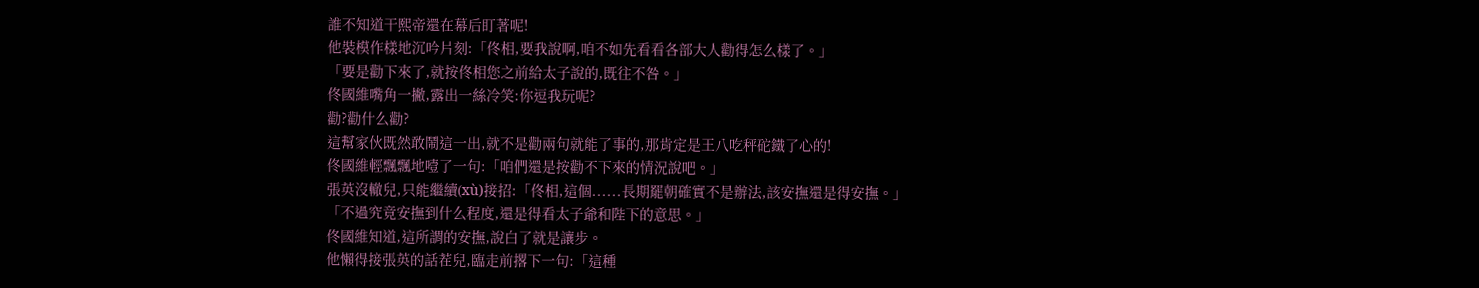誰不知道干熙帝還在幕后盯著呢!
他裝模作樣地沉吟片刻:「佟相,要我說啊,咱不如先看看各部大人勸得怎么樣了。」
「要是勸下來了,就按佟相您之前給太子說的,既往不咎。」
佟國維嘴角一撇,露出一絲冷笑:你逗我玩呢?
勸?勸什么勸?
這幫家伙既然敢鬧這一出,就不是勸兩句就能了事的,那肯定是王八吃秤砣鐵了心的!
佟國維輕飄飄地噎了一句:「咱們還是按勸不下來的情況說吧。」
張英沒轍兒,只能繼續(xù)接招:「佟相,這個......長期罷朝確實不是辦法,該安撫還是得安撫。」
「不過究竟安撫到什么程度,還是得看太子爺和陛下的意思。」
佟國維知道,這所謂的安撫,說白了就是讓步。
他懶得接張英的話茬兒,臨走前撂下一句:「這種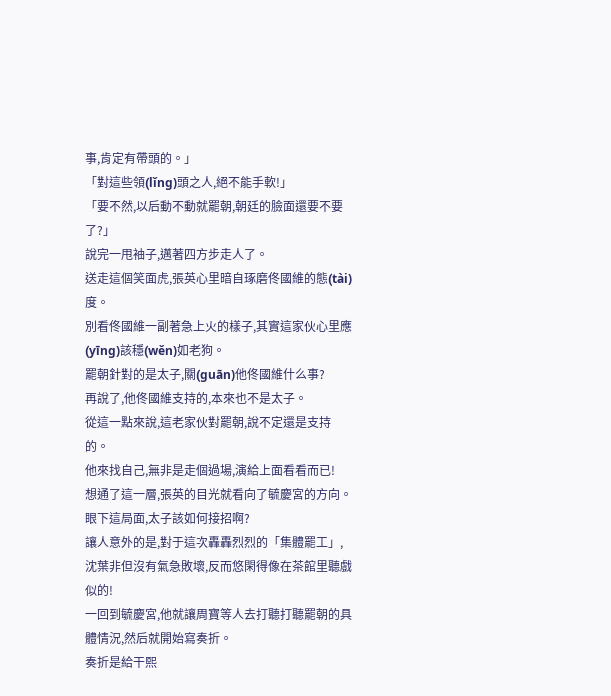事,肯定有帶頭的。」
「對這些領(lǐng)頭之人,絕不能手軟!」
「要不然,以后動不動就罷朝,朝廷的臉面還要不要了?」
說完一甩袖子,邁著四方步走人了。
送走這個笑面虎,張英心里暗自琢磨佟國維的態(tài)度。
別看佟國維一副著急上火的樣子,其實這家伙心里應(yīng)該穩(wěn)如老狗。
罷朝針對的是太子,關(guān)他佟國維什么事?
再說了,他佟國維支持的,本來也不是太子。
從這一點來說,這老家伙對罷朝,說不定還是支持的。
他來找自己,無非是走個過場,演給上面看看而已!
想通了這一層,張英的目光就看向了毓慶宮的方向。
眼下這局面,太子該如何接招啊?
讓人意外的是,對于這次轟轟烈烈的「集體罷工」,沈葉非但沒有氣急敗壞,反而悠閑得像在茶館里聽戲似的!
一回到毓慶宮,他就讓周寶等人去打聽打聽罷朝的具體情況,然后就開始寫奏折。
奏折是給干熙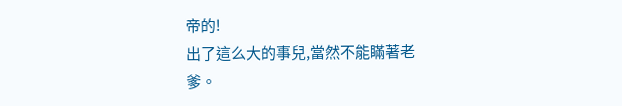帝的!
出了這么大的事兒,當然不能瞞著老爹。